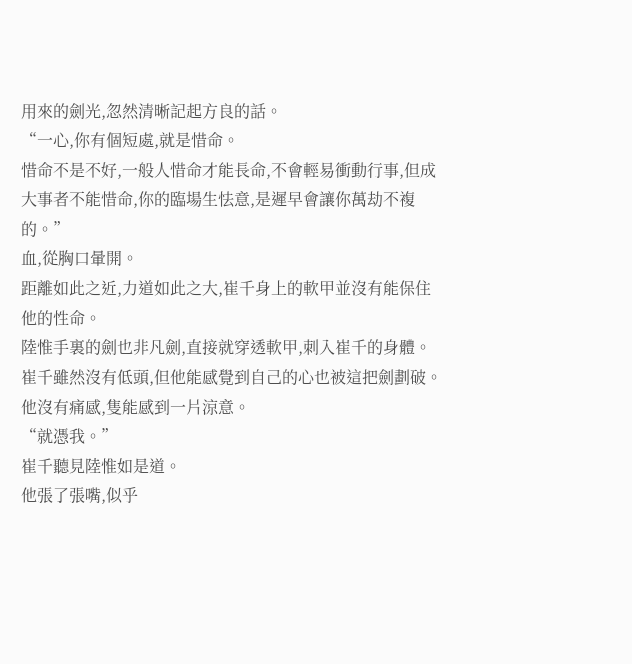用來的劍光,忽然清晰記起方良的話。
“一心,你有個短處,就是惜命。
惜命不是不好,一般人惜命才能長命,不會輕易衝動行事,但成大事者不能惜命,你的臨場生怯意,是遲早會讓你萬劫不複的。”
血,從胸口暈開。
距離如此之近,力道如此之大,崔千身上的軟甲並沒有能保住他的性命。
陸惟手裏的劍也非凡劍,直接就穿透軟甲,刺入崔千的身體。
崔千雖然沒有低頭,但他能感覺到自己的心也被這把劍劃破。
他沒有痛感,隻能感到一片涼意。
“就憑我。”
崔千聽見陸惟如是道。
他張了張嘴,似乎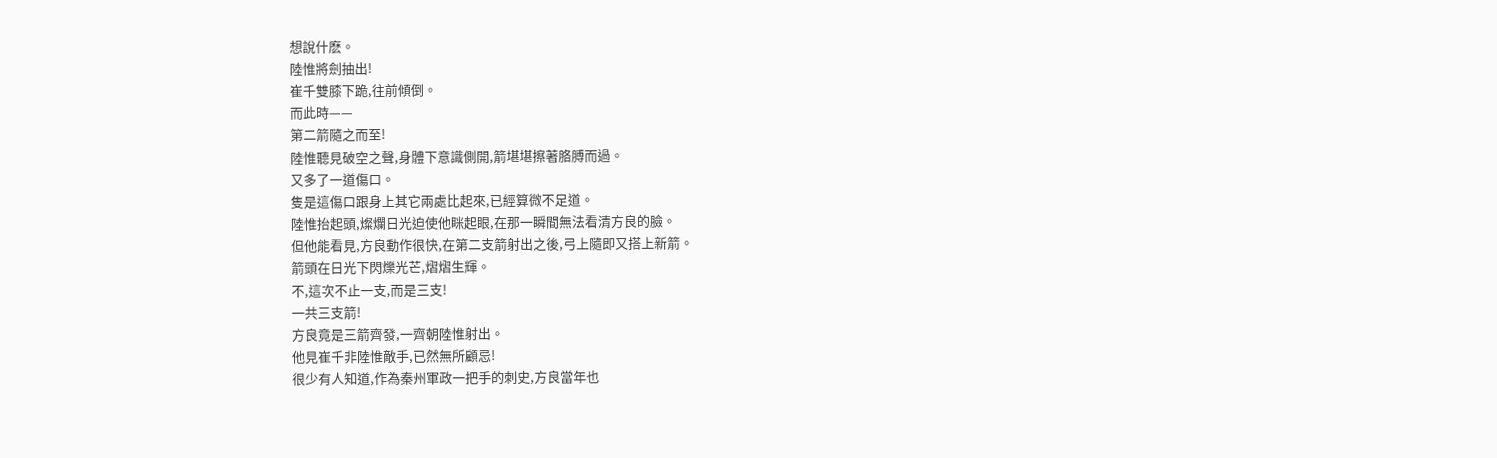想說什麽。
陸惟將劍抽出!
崔千雙膝下跪,往前傾倒。
而此時——
第二箭隨之而至!
陸惟聽見破空之聲,身體下意識側開,箭堪堪擦著胳膊而過。
又多了一道傷口。
隻是這傷口跟身上其它兩處比起來,已經算微不足道。
陸惟抬起頭,燦爛日光迫使他眯起眼,在那一瞬間無法看清方良的臉。
但他能看見,方良動作很快,在第二支箭射出之後,弓上隨即又搭上新箭。
箭頭在日光下閃爍光芒,熠熠生輝。
不,這次不止一支,而是三支!
一共三支箭!
方良竟是三箭齊發,一齊朝陸惟射出。
他見崔千非陸惟敵手,已然無所顧忌!
很少有人知道,作為秦州軍政一把手的刺史,方良當年也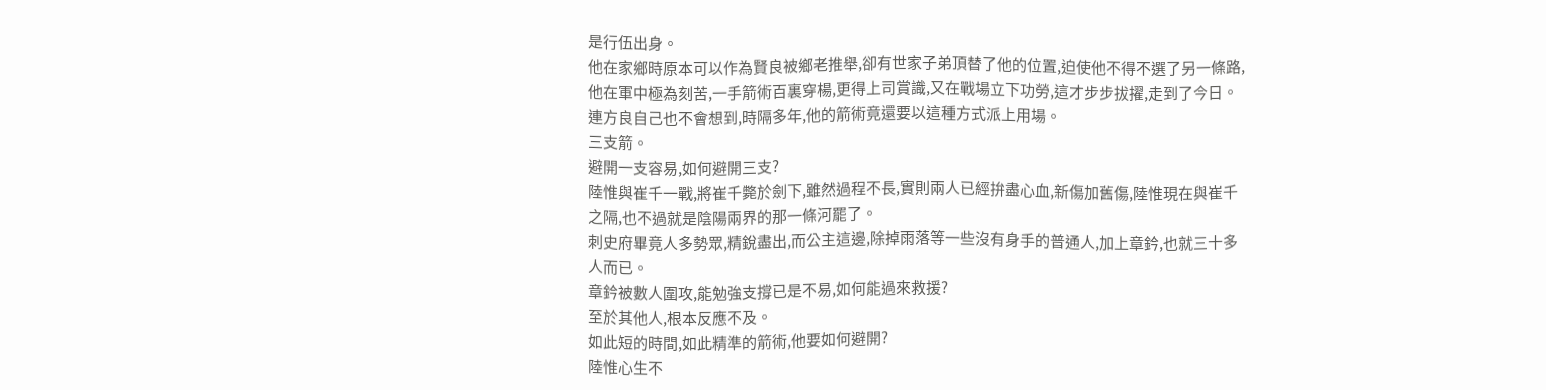是行伍出身。
他在家鄉時原本可以作為賢良被鄉老推舉,卻有世家子弟頂替了他的位置,迫使他不得不選了另一條路,他在軍中極為刻苦,一手箭術百裏穿楊,更得上司賞識,又在戰場立下功勞,這才步步拔擢,走到了今日。
連方良自己也不會想到,時隔多年,他的箭術竟還要以這種方式派上用場。
三支箭。
避開一支容易,如何避開三支?
陸惟與崔千一戰,將崔千斃於劍下,雖然過程不長,實則兩人已經拚盡心血,新傷加舊傷,陸惟現在與崔千之隔,也不過就是陰陽兩界的那一條河罷了。
刺史府畢竟人多勢眾,精銳盡出,而公主這邊,除掉雨落等一些沒有身手的普通人,加上章鈐,也就三十多人而已。
章鈐被數人圍攻,能勉強支撐已是不易,如何能過來救援?
至於其他人,根本反應不及。
如此短的時間,如此精準的箭術,他要如何避開?
陸惟心生不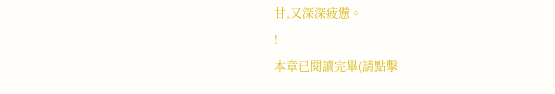甘,又深深疲憊。
!
本章已閱讀完畢(請點擊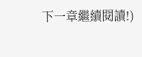下一章繼續閱讀!)